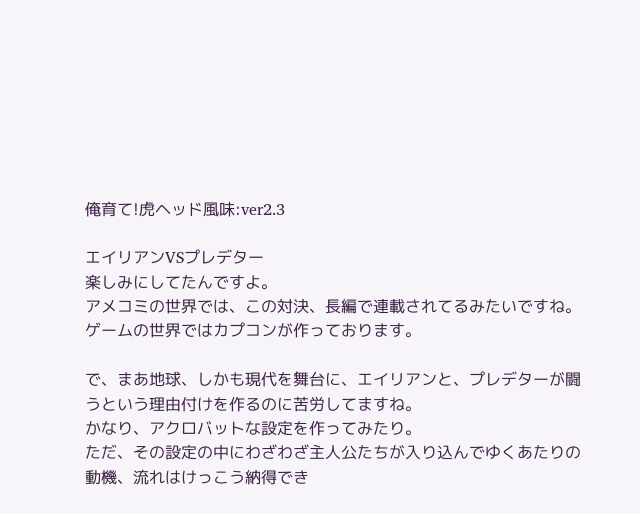俺育て!虎ヘッド風味:ver2.3

エイリアンVSプレデター
楽しみにしてたんですよ。
アメコミの世界では、この対決、長編で連載されてるみたいですね。
ゲームの世界ではカプコンが作っております。

で、まあ地球、しかも現代を舞台に、エイリアンと、プレデターが闘うという理由付けを作るのに苦労してますね。
かなり、アクロバットな設定を作ってみたり。
ただ、その設定の中にわざわざ主人公たちが入り込んでゆくあたりの動機、流れはけっこう納得でき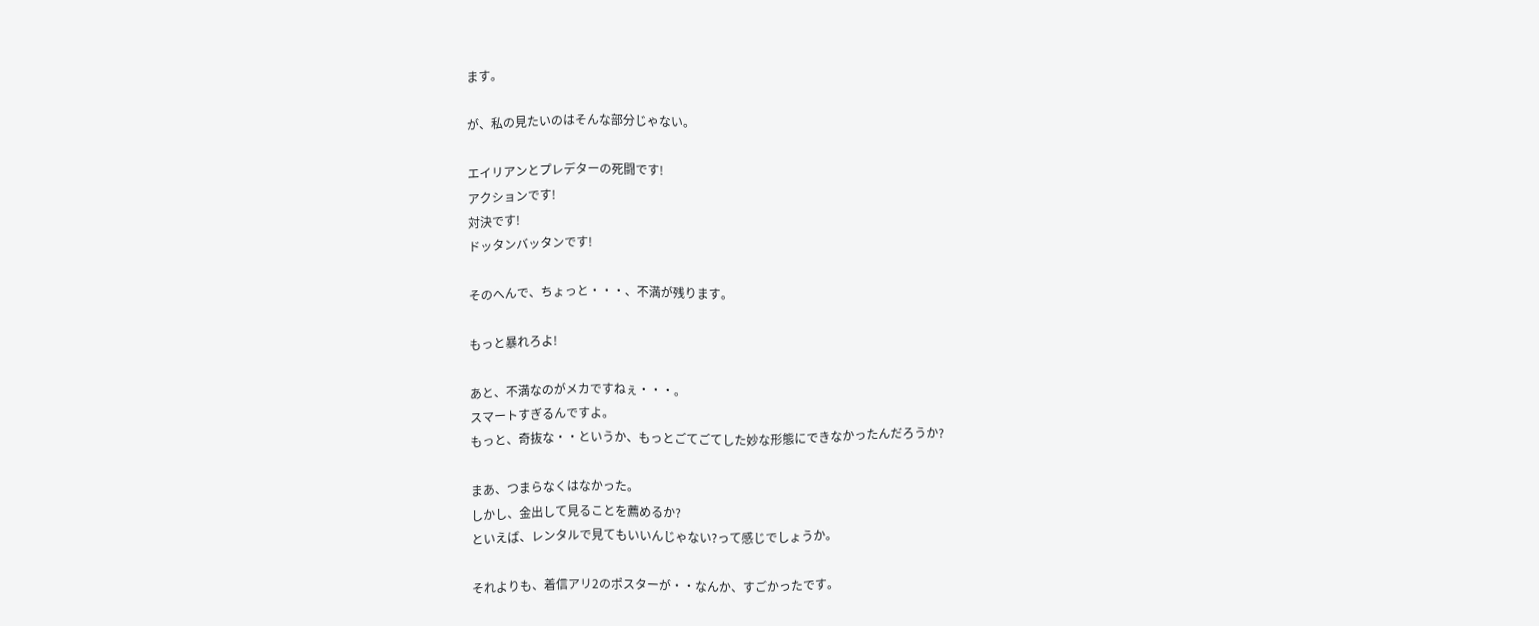ます。

が、私の見たいのはそんな部分じゃない。

エイリアンとプレデターの死闘です!
アクションです!
対決です!
ドッタンバッタンです!

そのへんで、ちょっと・・・、不満が残ります。

もっと暴れろよ!

あと、不満なのがメカですねぇ・・・。
スマートすぎるんですよ。
もっと、奇抜な・・というか、もっとごてごてした妙な形態にできなかったんだろうか?

まあ、つまらなくはなかった。
しかし、金出して見ることを薦めるか?
といえば、レンタルで見てもいいんじゃない?って感じでしょうか。

それよりも、着信アリ2のポスターが・・なんか、すごかったです。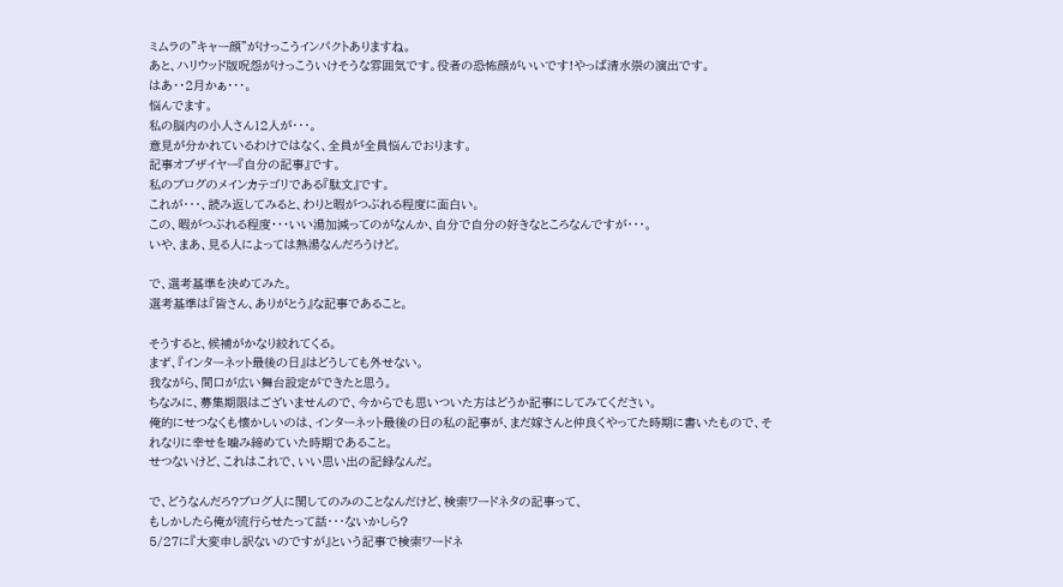ミムラの”キャー顔”がけっこうインパクトありますね。
あと、ハリウッド版呪怨がけっこういけそうな雰囲気です。役者の恐怖顔がいいです!やっぱ清水崇の演出です。
はあ・・2月かぁ・・・。
悩んでます。
私の脳内の小人さん12人が・・・。
意見が分かれているわけではなく、全員が全員悩んでおります。
記事オブザイヤー『自分の記事』です。
私のブログのメインカテゴリである『駄文』です。
これが・・・、読み返してみると、わりと暇がつぶれる程度に面白い。
この、暇がつぶれる程度・・・いい湯加減ってのがなんか、自分で自分の好きなところなんですが・・・。
いや、まあ、見る人によっては熱湯なんだろうけど。

で、選考基準を決めてみた。
選考基準は『皆さん、ありがとう』な記事であること。

そうすると、候補がかなり絞れてくる。
まず、『インターネット最後の日』はどうしても外せない。
我ながら、間口が広い舞台設定ができたと思う。
ちなみに、募集期限はございませんので、今からでも思いついた方はどうか記事にしてみてください。
俺的にせつなくも懐かしいのは、インターネット最後の日の私の記事が、まだ嫁さんと仲良くやってた時期に書いたもので、それなりに幸せを噛み締めていた時期であること。
せつないけど、これはこれで、いい思い出の記録なんだ。

で、どうなんだろ?ブログ人に関してのみのことなんだけど、検索ワードネタの記事って、
もしかしたら俺が流行らせたって話・・・ないかしら?
5/27に『大変申し訳ないのですが』という記事で検索ワードネ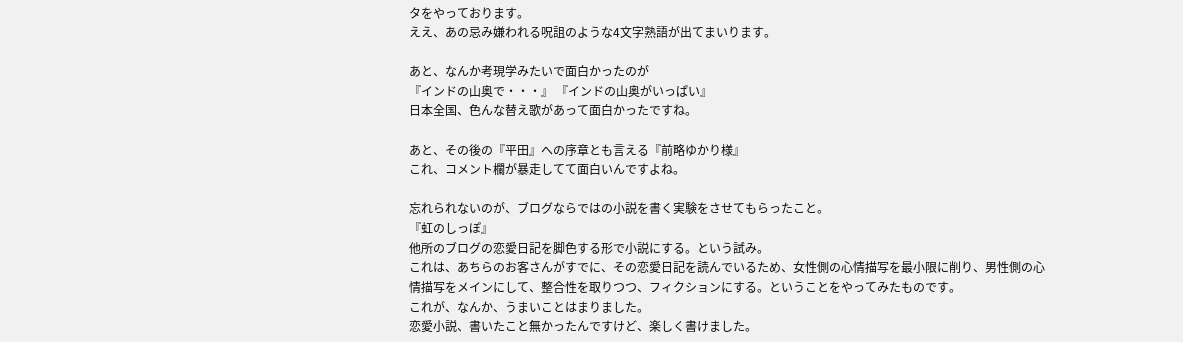タをやっております。
ええ、あの忌み嫌われる呪詛のような4文字熟語が出てまいります。

あと、なんか考現学みたいで面白かったのが
『インドの山奥で・・・』 『インドの山奥がいっぱい』
日本全国、色んな替え歌があって面白かったですね。

あと、その後の『平田』への序章とも言える『前略ゆかり様』
これ、コメント欄が暴走してて面白いんですよね。

忘れられないのが、ブログならではの小説を書く実験をさせてもらったこと。
『虹のしっぽ』
他所のブログの恋愛日記を脚色する形で小説にする。という試み。
これは、あちらのお客さんがすでに、その恋愛日記を読んでいるため、女性側の心情描写を最小限に削り、男性側の心情描写をメインにして、整合性を取りつつ、フィクションにする。ということをやってみたものです。
これが、なんか、うまいことはまりました。
恋愛小説、書いたこと無かったんですけど、楽しく書けました。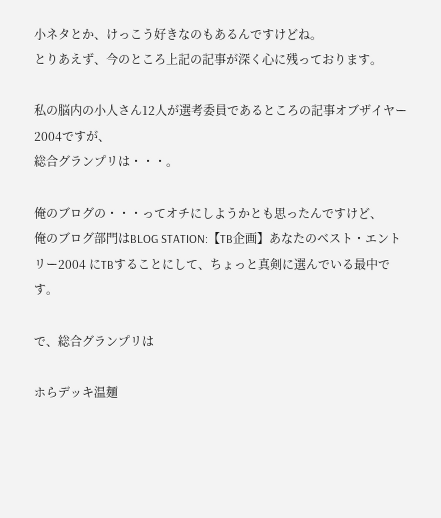小ネタとか、けっこう好きなのもあるんですけどね。
とりあえず、今のところ上記の記事が深く心に残っております。

私の脳内の小人さん12人が選考委員であるところの記事オブザイヤー2004ですが、
総合グランプリは・・・。

俺のブログの・・・ってオチにしようかとも思ったんですけど、
俺のブログ部門はBLOG STATION:【TB企画】あなたのベスト・エントリー2004 にTBすることにして、ちょっと真剣に選んでいる最中です。

で、総合グランプリは

ホらデッキ温麺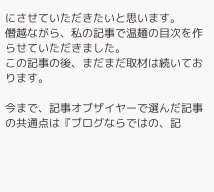にさせていただきたいと思います。
僭越ながら、私の記事で温麺の目次を作らせていただきました。
この記事の後、まだまだ取材は続いております。

今まで、記事オブザイヤーで選んだ記事の共通点は『ブログならではの、記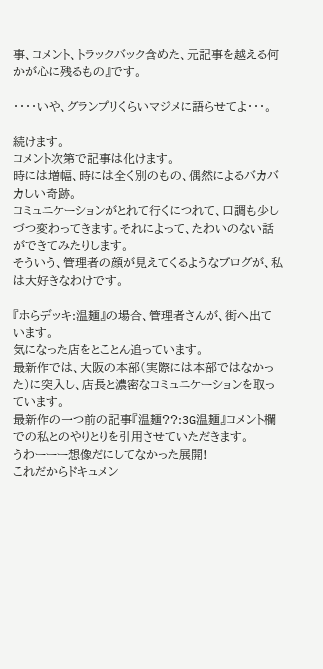事、コメント、トラックバック含めた、元記事を越える何かが心に残るもの』です。

・・・・いや、グランプリくらいマジメに語らせてよ・・・。

続けます。
コメント次第で記事は化けます。
時には増幅、時には全く別のもの、偶然によるバカバカしい奇跡。
コミュニケーションがとれて行くにつれて、口調も少しづつ変わってきます。それによって、たわいのない話ができてみたりします。
そういう、管理者の顔が見えてくるようなブログが、私は大好きなわけです。

『ホらデッキ:温麺』の場合、管理者さんが、街へ出ています。
気になった店をとことん追っています。
最新作では、大阪の本部(実際には本部ではなかった)に突入し、店長と濃密なコミュニケーションを取っています。
最新作の一つ前の記事『温麺??:3G温麺』コメント欄での私とのやりとりを引用させていただきます。
うわーーー想像だにしてなかった展開!
これだからドキュメン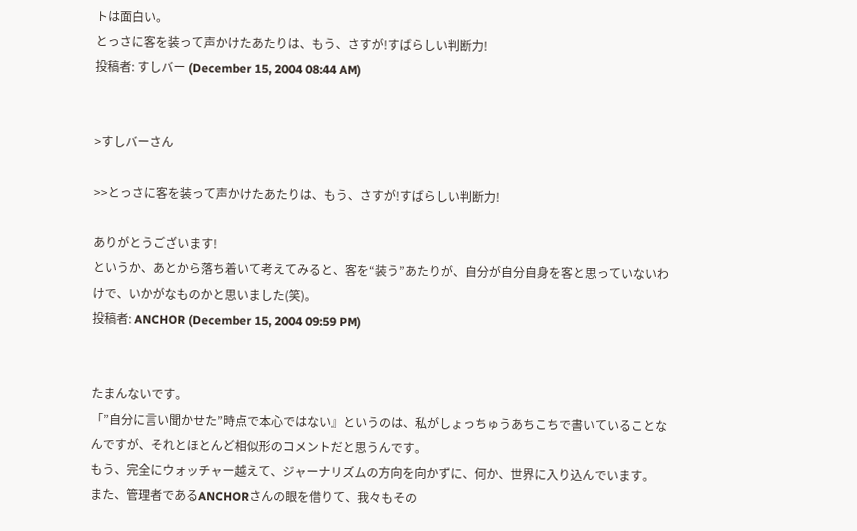トは面白い。
とっさに客を装って声かけたあたりは、もう、さすが!すばらしい判断力!
投稿者: すしバー (December 15, 2004 08:44 AM)


>すしバーさん

>>とっさに客を装って声かけたあたりは、もう、さすが!すばらしい判断力!

ありがとうございます!
というか、あとから落ち着いて考えてみると、客を“装う”あたりが、自分が自分自身を客と思っていないわけで、いかがなものかと思いました(笑)。
投稿者: ANCHOR (December 15, 2004 09:59 PM)


たまんないです。
「”自分に言い聞かせた”時点で本心ではない』というのは、私がしょっちゅうあちこちで書いていることなんですが、それとほとんど相似形のコメントだと思うんです。
もう、完全にウォッチャー越えて、ジャーナリズムの方向を向かずに、何か、世界に入り込んでいます。
また、管理者であるANCHORさんの眼を借りて、我々もその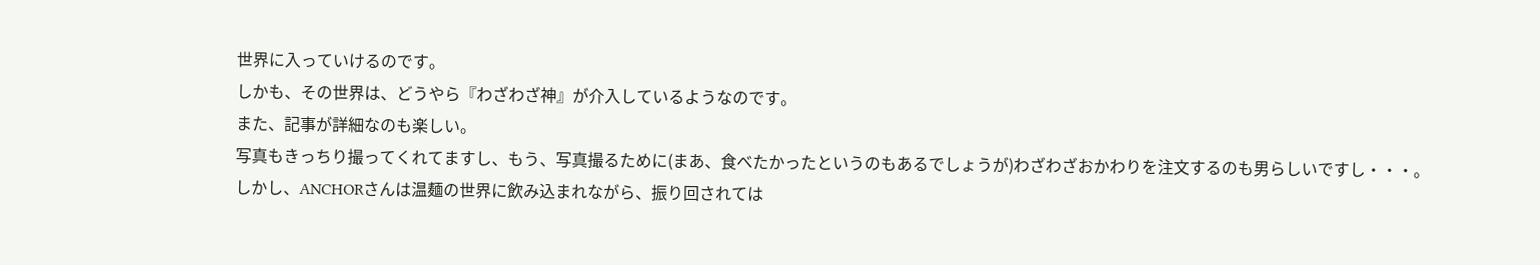世界に入っていけるのです。
しかも、その世界は、どうやら『わざわざ神』が介入しているようなのです。
また、記事が詳細なのも楽しい。
写真もきっちり撮ってくれてますし、もう、写真撮るために(まあ、食べたかったというのもあるでしょうが)わざわざおかわりを注文するのも男らしいですし・・・。
しかし、ANCHORさんは温麺の世界に飲み込まれながら、振り回されては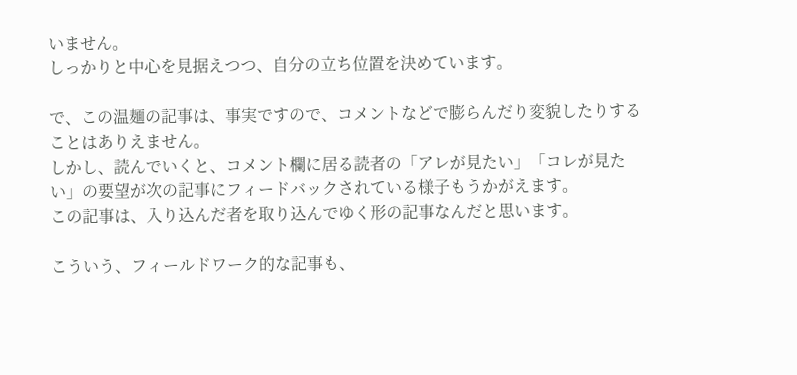いません。
しっかりと中心を見据えつつ、自分の立ち位置を決めています。

で、この温麺の記事は、事実ですので、コメントなどで膨らんだり変貌したりすることはありえません。
しかし、読んでいくと、コメント欄に居る読者の「アレが見たい」「コレが見たい」の要望が次の記事にフィードバックされている様子もうかがえます。
この記事は、入り込んだ者を取り込んでゆく形の記事なんだと思います。

こういう、フィールドワーク的な記事も、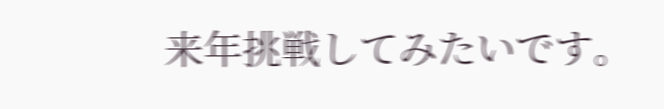来年挑戦してみたいです。